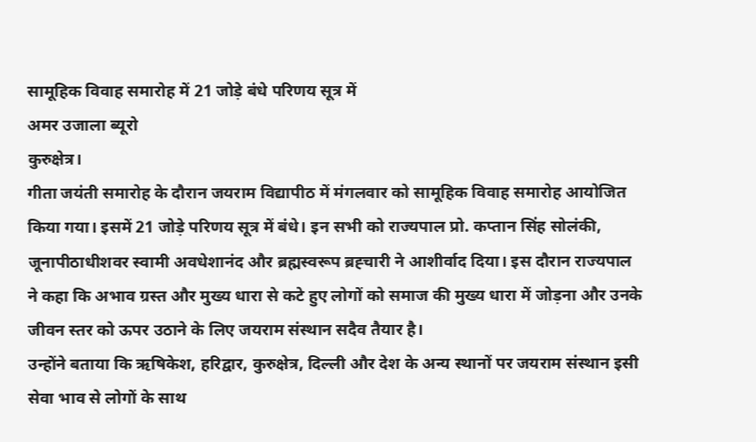सामूहिक विवाह समारोह में 21 जोड़े बंधे परिणय सूत्र में
अमर उजाला ब्यूरो
कुरुक्षेत्र।
गीता जयंती समारोह के दौरान जयराम विद्यापीठ में मंगलवार को सामूहिक विवाह समारोह आयोजित किया गया। इसमें 21 जोड़े परिणय सूत्र में बंधे। इन सभी को राज्यपाल प्रो. कप्तान सिंह सोलंकी, जूनापीठाधीशवर स्वामी अवधेशानंद और ब्रह्मस्वरूप ब्रह्चारी ने आशीर्वाद दिया। इस दौरान राज्यपाल ने कहा कि अभाव ग्रस्त और मुख्य धारा से कटे हुए लोगों को समाज की मुख्य धारा में जोड़ना और उनके जीवन स्तर को ऊपर उठाने के लिए जयराम संस्थान सदैव तैयार है।
उन्होंने बताया कि ऋषिकेश, हरिद्वार, कुरुक्षेत्र, दिल्ली और देश के अन्य स्थानों पर जयराम संस्थान इसी सेवा भाव से लोगों के साथ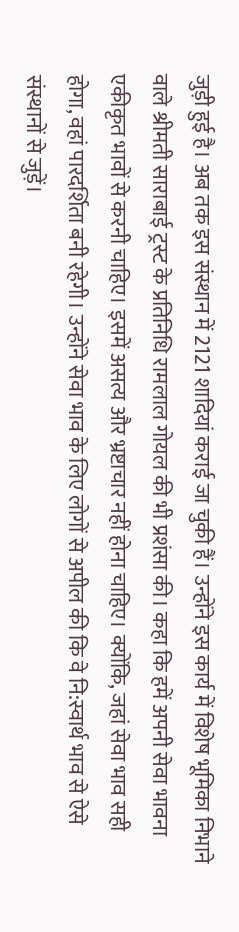जुड़ी हुई है। अब तक इस संस्थान में 2121 शादियां कराई जा चुकी हैं। उन्होंने इस कार्य में विशेष भूमिका निभाने वाले श्रीमती साराबाई ट्रस्ट के प्रतिनिधि रामलाल गोयल की भी प्रशंसा की। कहा कि हमें अपनी सेवा भावना एकीकृत भावों से करनी चाहिए। इसमें असत्य और भ्रष्टाचार नहीं होना चाहिए। क्योंकि, जहां सेवा भाव सही होगा, वहां पारदर्शिता बनी रहेगी। उन्होंने सेवा भाव के लिए लोगों से अपील की कि वे नि:स्वार्थ भाव से ऐसे संस्थानों से जुड़ें।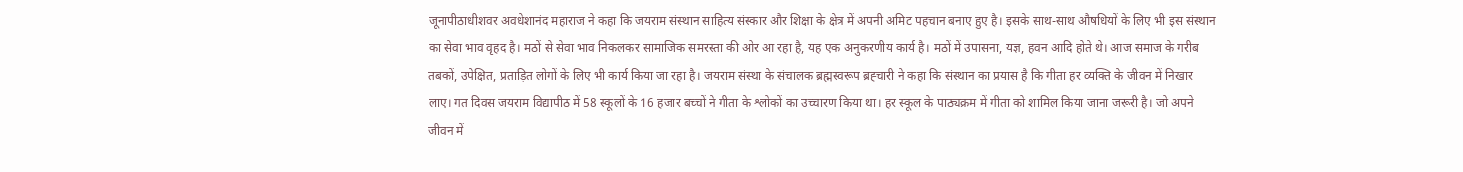जूनापीठाधीशवर अवधेशानंद महाराज ने कहा कि जयराम संस्थान साहित्य संस्कार और शिक्षा के क्षेत्र में अपनी अमिट पहचान बनाए हुए है। इसके साथ-साथ औषधियों के लिए भी इस संस्थान का सेवा भाव वृहद है। मठों से सेवा भाव निकलकर सामाजिक समरस्ता की ओर आ रहा है, यह एक अनुकरणीय कार्य है। मठों में उपासना, यज्ञ, हवन आदि होते थे। आज समाज के गरीब तबकों, उपेक्षित, प्रताड़ित लोगों के लिए भी कार्य किया जा रहा है। जयराम संस्था के संचालक ब्रह्मस्वरूप ब्रह्चारी ने कहा कि संस्थान का प्रयास है कि गीता हर व्यक्ति के जीवन में निखार लाए। गत दिवस जयराम विद्यापीठ में 58 स्कूलों के 16 हजार बच्चों ने गीता के श्लोकों का उच्चारण किया था। हर स्कूल के पाठ्यक्रम में गीता को शामिल किया जाना जरूरी है। जो अपने जीवन में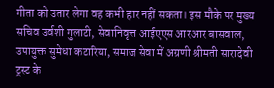गीता को उतार लेगा वह कभी हार नहीं सकता। इस मौके पर मुख्य सचिव उर्वशी गुलाटी, सेवानिवृत्त आईएएस आरआर बासवाल, उपायुक्त सुमेधा कटारिया, समाज सेवा में अग्रणी श्रीमती सारादेवी ट्रस्ट के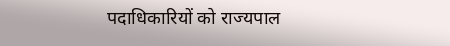पदाधिकारियों को राज्यपाल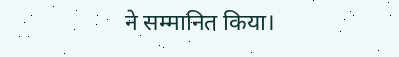ने सम्मानित किया।